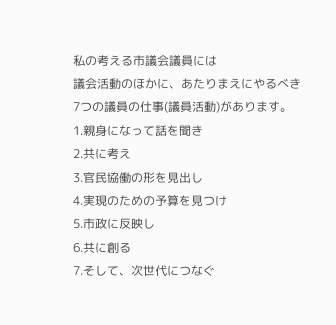私の考える市議会議員には
議会活動のほかに、あたりまえにやるべき
7つの議員の仕事(議員活動)があります。
1.親身になって話を聞き
2.共に考え
3.官民協働の形を見出し
4.実現のための予算を見つけ
5.市政に反映し
6.共に創る
7.そして、次世代につなぐ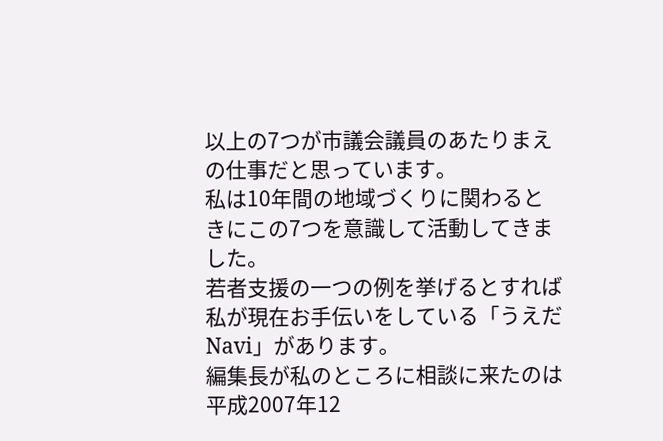以上の7つが市議会議員のあたりまえの仕事だと思っています。
私は10年間の地域づくりに関わるときにこの7つを意識して活動してきました。
若者支援の一つの例を挙げるとすれば
私が現在お手伝いをしている「うえだNavi」があります。
編集長が私のところに相談に来たのは平成2007年12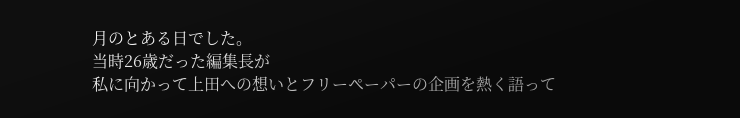月のとある日でした。
当時26歳だった編集長が
私に向かって上田への想いとフリーペーパーの企画を熱く語って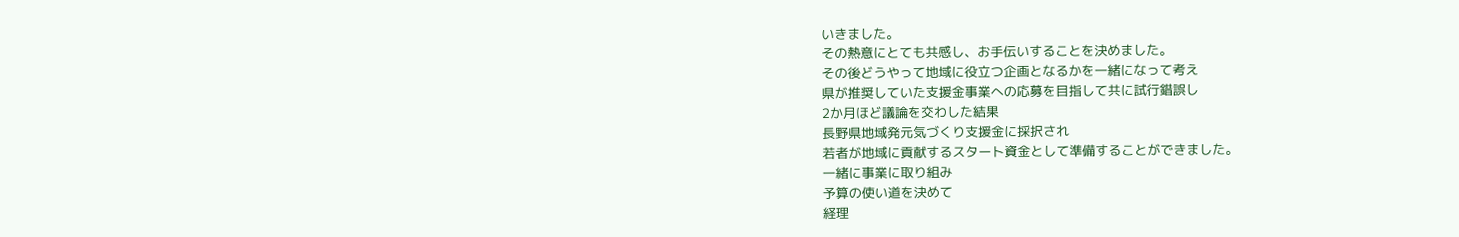いきました。
その熱意にとても共感し、お手伝いすることを決めました。
その後どうやって地域に役立つ企画となるかを一緒になって考え
県が推奨していた支援金事業への応募を目指して共に試行錯誤し
2か月ほど議論を交わした結果
長野県地域発元気づくり支援金に採択され
若者が地域に貢献するスタート資金として準備することができました。
一緒に事業に取り組み
予算の使い道を決めて
経理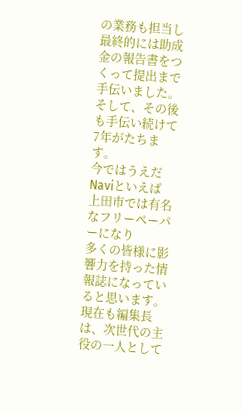の業務も担当し
最終的には助成金の報告書をつくって提出まで手伝いました。
そして、その後も手伝い続けて7年がたちます。
今ではうえだNaviといえば
上田市では有名なフリーペーパーになり
多くの皆様に影響力を持った情報誌になっていると思います。
現在も編集長は、次世代の主役の一人として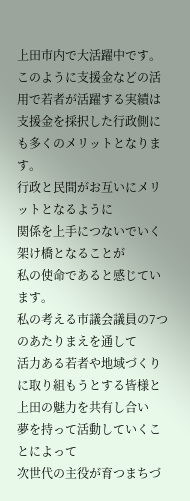上田市内で大活躍中です。
このように支援金などの活用で若者が活躍する実績は
支援金を採択した行政側にも多くのメリットとなります。
行政と民間がお互いにメリットとなるように
関係を上手につないでいく架け橋となることが
私の使命であると感じています。
私の考える市議会議員の7つのあたりまえを通して
活力ある若者や地域づくりに取り組もうとする皆様と
上田の魅力を共有し合い
夢を持って活動していくことによって
次世代の主役が育つまちづ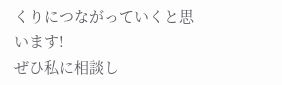くりにつながっていくと思います!
ぜひ私に相談し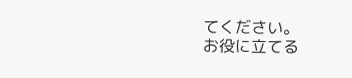てください。
お役に立てる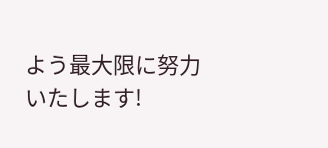よう最大限に努力いたします!